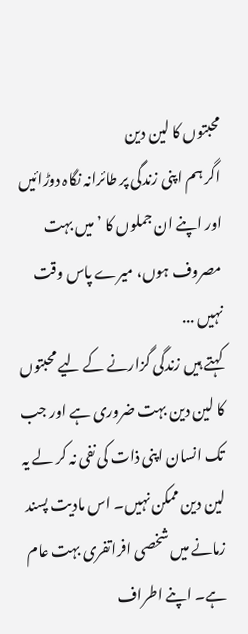محبتوں کا لین دین
اگر ہم اپنی زندگی پر طائرانہ نگاہ دوڑائیں اور اپنے ان جملوں کا ’میں بہت مصروف ہوں، میرے پاس وقت نہیں ...
کہتے ہیں زندگی گزارنے کے لیے محبتوں کا لین دین بہت ضروری ہے اور جب تک انسان اپنی ذات کی نفی نہ کر لے یہ لین دین ممکن نہیں۔ اس مادیت پسند زمانے میں شخصی افراتفری بہت عام ہے۔ اپنے اطراف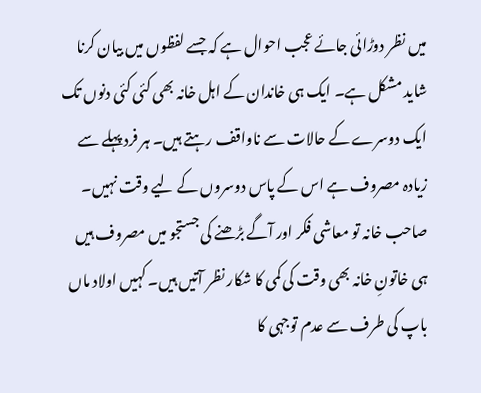میں نظر دوڑائی جائے عجب احوال ہے کہ جسے لفظوں میں بیان کرنا شاید مشکل ہے۔ ایک ہی خاندان کے اہل خانہ بھی کئی کئی دنوں تک ایک دوسرے کے حالات سے ناواقف رہتے ہیں۔ ہر فرد پہلے سے زیادہ مصروف ہے اس کے پاس دوسروں کے لیے وقت نہیں۔
صاحب خانہ تو معاشی فکر اور آگے بڑھنے کی جستجو میں مصروف ہیں ہی خاتونِ خانہ بھی وقت کی کمی کا شکار نظر آتیں ہیں۔ کہیں اولاد ماں باپ کی طرف سے عدم توجہی کا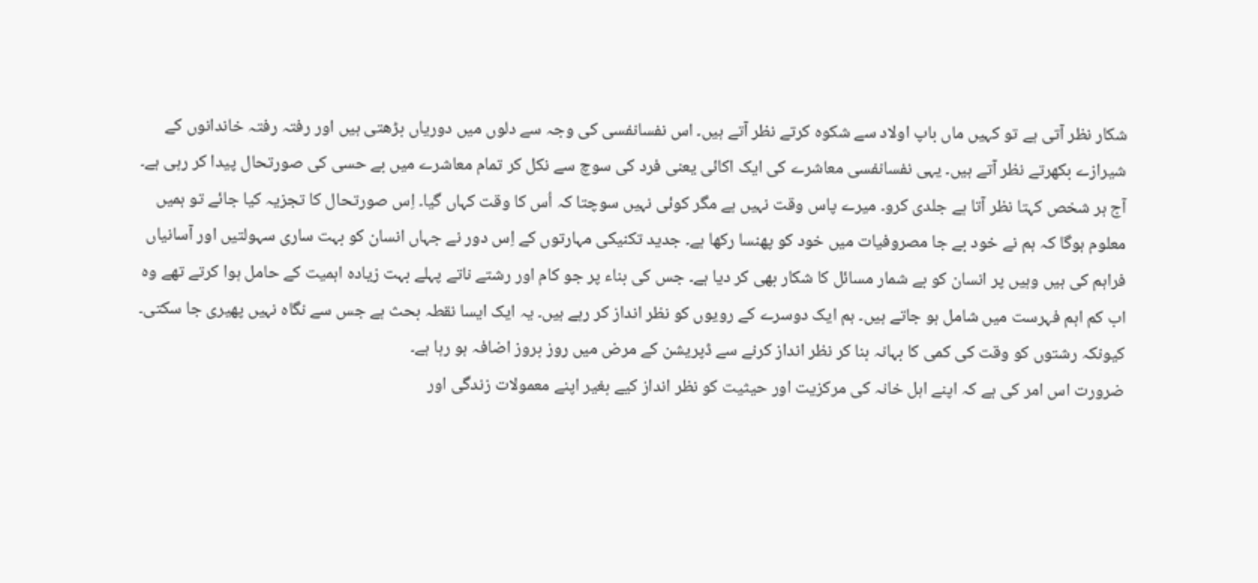شکار نظر آتی ہے تو کہیں ماں باپ اولاد سے شکوہ کرتے نظر آتے ہیں۔ اس نفسانفسی کی وجہ سے دلوں میں دوریاں بڑھتی ہیں اور رفتہ رفتہ خاندانوں کے شیرازے بکھرتے نظر آتے ہیں۔ یہی نفسانفسی معاشرے کی ایک اکائی یعنی فرد کی سوچ سے نکل کر تمام معاشرے میں بے حسی کی صورتحال پیدا کر رہی ہے۔
آج ہر شخص کہتا نظر آتا ہے جلدی کرو۔ میرے پاس وقت نہیں ہے مگر کوئی نہیں سوچتا کہ اُس کا وقت کہاں گیا۔ اِس صورتحال کا تجزیہ کیا جائے تو ہمیں معلوم ہوگا کہ ہم نے خود بے جا مصروفیات میں خود کو پھنسا رکھا ہے۔ جدید تکنیکی مہارتوں کے اِس دور نے جہاں انسان کو بہت ساری سہولتیں اور آسانیاں فراہم کی ہیں وہیں پر انسان کو بے شمار مسائل کا شکار بھی کر دیا ہے۔ جس کی بناء پر جو کام اور رشتے ناتے پہلے بہت زیادہ اہمیت کے حامل ہوا کرتے تھے وہ اب کم اہم فہرست میں شامل ہو جاتے ہیں۔ ہم ایک دوسرے کے رویوں کو نظر انداز کر رہے ہیں۔ یہ ایک ایسا نقطہ بحث ہے جس سے نگاہ نہیں پھیری جا سکتی۔ کیونکہ رشتوں کو وقت کی کمی کا بہانہ بنا کر نظر انداز کرنے سے ڈپریشن کے مرض میں روز بروز اضافہ ہو رہا ہے۔
ضرورت اس امر کی ہے کہ اپنے اہل خانہ کی مرکزیت اور حیثیت کو نظر انداز کیے بغیر اپنے معمولات زندگی اور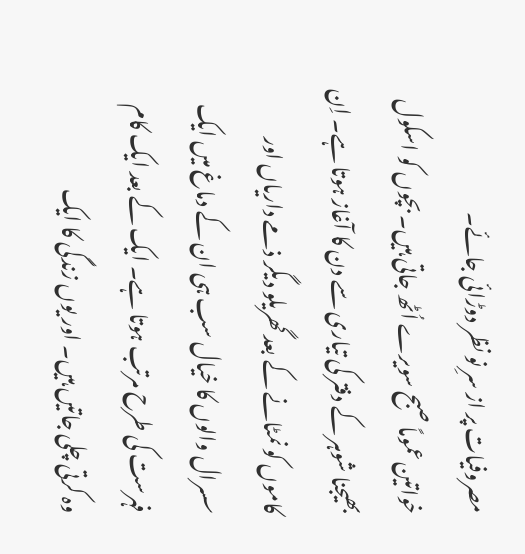مصروفیات پر از سرِ نو نظر دوڑائی جائے۔
خواتین عموماً صبح سویرے اُٹھ جاتی ہیں۔ بچوں کو اسکول بھیجنا شوہر کے دفتر کی تیاری سے دن کا آغاز ہوتا ہے۔ اِن کاموں کو نمٹانے کے بعد گھریلو دیگر ذمے داریاں اور سسرال والوں کا خیال سب ہی ان کے دماغ میں ایک فہرست کی طرح مرتب ہوتا ہے۔ ایک کے بعد ایک کام وہ کرتی چلی جاتیں ہیں۔ اور یوں زندگی کا ایک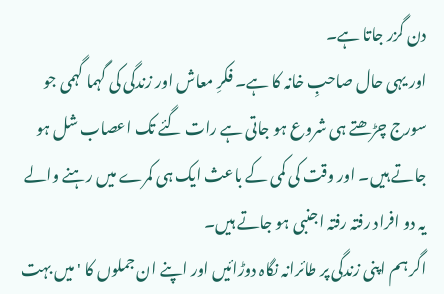دن گزر جاتا ہے۔
اور یہی حال صاحبِ خانہ کا ہے۔ فکرِ معاش اور زندگی کی گہما گہمی جو سورج چڑھتے ہی شروع ہو جاتی ہے رات گئے تک اعصاب شل ہو جاتے ہیں۔ اور وقت کی کمی کے باعث ایک ہی کمرے میں رہنے والے یہ دو افراد رفتہ رفتہ اجنبی ہو جاتے ہیں۔
اگر ہم اپنی زندگی پر طائرانہ نگاہ دوڑائیں اور اپنے ان جملوں کا 'میں بہت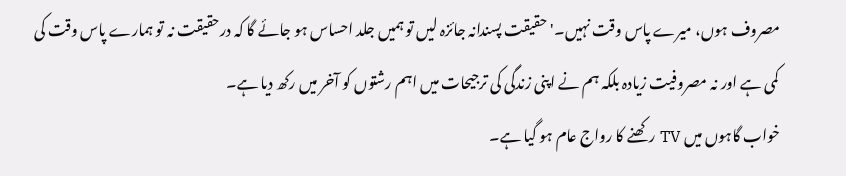مصروف ہوں، میرے پاس وقت نہیں۔' حقیقت پسندانہ جائزہ لیں تو ہمیں جلد احساس ہو جائے گا کہ درحقیقت نہ تو ہمارے پاس وقت کی کمی ہے اور نہ مصروفیت زیادہ بلکہ ہم نے اپنی زندگی کی ترجیحات میں اہم رشتوں کو آخر میں رکھ دیا ہے۔
خواب گاہوں میں TV رکھنے کا رواج عام ہو گیا ہے۔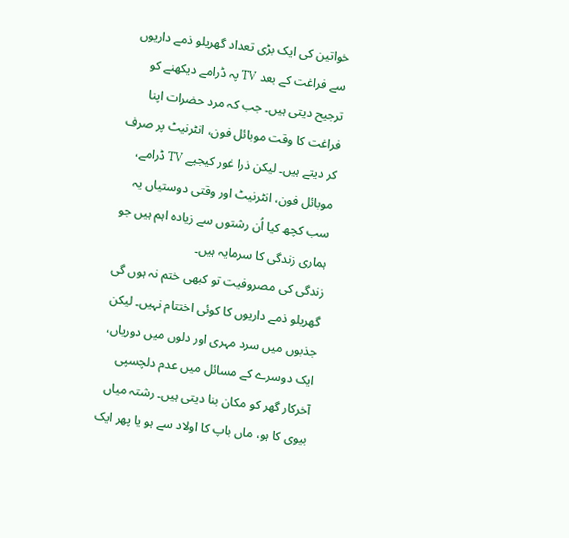خواتین کی ایک بڑی تعداد گھریلو ذمے داریوں سے فراغت کے بعد TV پہ ڈرامے دیکھنے کو ترجیح دیتی ہیں۔ جب کہ مرد حضرات اپنا فراغت کا وقت موبائل فون، انٹرنیٹ پر صرف کر دیتے ہیں۔ لیکن ذرا غور کیجیے TV ڈرامے، موبائل فون، انٹرنیٹ اور وقتی دوستیاں یہ سب کچھ کیا اُن رشتوں سے زیادہ اہم ہیں جو ہماری زندگی کا سرمایہ ہیں۔
زندگی کی مصروفیت تو کبھی ختم نہ ہوں گی گھریلو ذمے داریوں کا کوئی اختتام نہیں۔ لیکن جذبوں میں سرد مہری اور دلوں میں دوریاں، ایک دوسرے کے مسائل میں عدم دلچسپی آخرکار گھر کو مکان بنا دیتی ہیں۔ رشتہ میاں بیوی کا ہو، ماں باپ کا اولاد سے ہو یا پھر ایک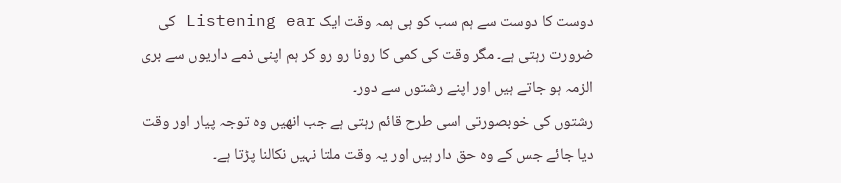دوست کا دوست سے ہم سب کو ہی ہمہ وقت ایک Listening ear کی ضرورت رہتی ہے۔ مگر وقت کی کمی کا رونا رو رو کر ہم اپنی ذمے داریوں سے بری الزمہ ہو جاتے ہیں اور اپنے رشتوں سے دور۔
رشتوں کی خوبصورتی اسی طرح قائم رہتی ہے جب انھیں وہ توجہ پیار اور وقت دیا جائے جس کے وہ حق دار ہیں اور یہ وقت ملتا نہیں نکالنا پڑتا ہے۔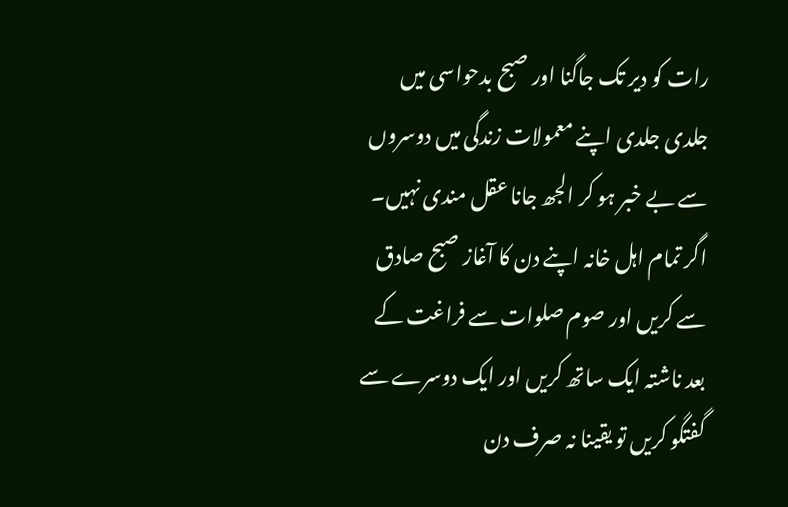رات کو دیر تک جاگنا اور صبح بدحواسی میں جلدی جلدی اپنے معمولات زندگی میں دوسروں سے بے خبر ہو کر الجھ جانا عقل مندی نہیں۔ اگر تمام اہل خانہ اپنے دن کا آغاز صبح صادق سے کریں اور صوم صلوات سے فراغت کے بعد ناشتہ ایک ساتھ کریں اور ایک دوسرے سے گفتگو کریں تو یقینا نہ صرف دن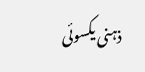ذہنی یکسوئی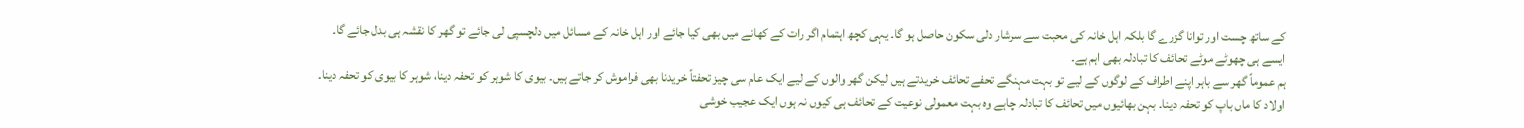کے ساتھ چست اور توانا گزرے گا بلکہ اہل خانہ کی محبت سے سرشار دلی سکون حاصل ہو گا۔ یہی کچھ اہتمام اگر رات کے کھانے میں بھی کیا جائے اور اہل خانہ کے مسائل میں دلچسپی لی جائے تو گھر کا نقشہ ہی بدل جائے گا۔ ایسے ہی چھوٹے موٹے تحائف کا تبادلہ بھی اہم ہے۔
ہم عموماً گھر سے باہر اپنے اطراف کے لوگوں کے لیے تو بہت مہنگے تحفے تحائف خریدتے ہیں لیکن گھر والوں کے لیے ایک عام سی چیز تحفتاً خریدنا بھی فراموش کر جاتے ہیں۔ بیوی کا شوہر کو تحفہ دینا، شوہر کا بیوی کو تحفہ دینا۔ اولاد کا ماں باپ کو تحفہ دینا۔ بہن بھائیوں میں تحائف کا تبادلہ چاہے وہ بہت معمولی نوعیت کے تحائف ہی کیوں نہ ہوں ایک عجیب خوشی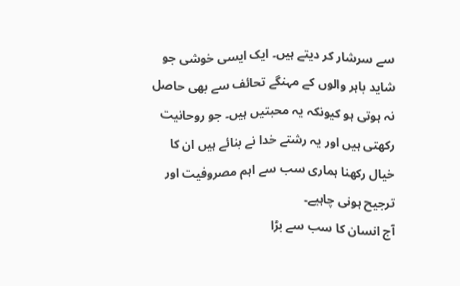سے سرشار کر دیتے ہیں۔ ایک ایسی خوشی جو شاید باہر والوں کے مہنگے تحائف سے بھی حاصل نہ ہوتی ہو کیونکہ یہ محبتیں ہیں۔ جو روحانیت رکھتی ہیں اور یہ رشتے خدا نے بنائے ہیں ان کا خیال رکھنا ہماری سب سے اہم مصروفیت اور ترجیح ہونی چاہیے۔
آج انسان کا سب سے بڑا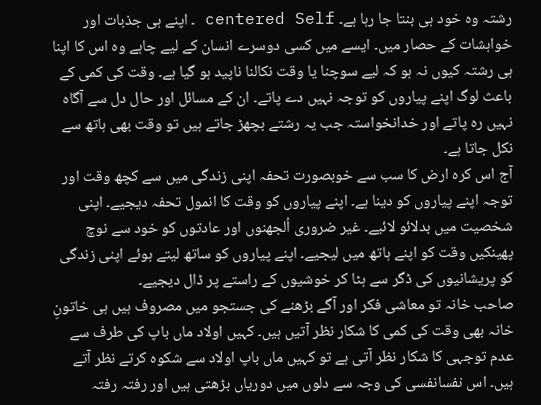رشتہ وہ خود ہی بنتا جا رہا ہے۔ centered Self ۔ اپنے ہی جذبات اور خواہشات کے حصار میں۔ ایسے میں کسی دوسرے انسان کے لیے چاہے وہ اس کا اپنا ہی رشتہ کیوں نہ ہو کہ لیے سوچنا یا وقت نکالنا ناپید ہو گیا ہے۔ وقت کی کمی کے باعث لوگ اپنے پیاروں کو توجہ نہیں دے پاتے۔ ان کے مسائل اور حال دل سے آگاہ نہیں رہ پاتے اور خدانخواستہ جب یہ رشتے بچھڑ جاتے ہیں تو وقت بھی ہاتھ سے نکل جاتا ہے۔
آج اس کرہ ارض کا سب سے خوبصورت تحفہ اپنی زندگی میں سے کچھ وقت اور توجہ اپنے پیاروں کو دینا ہے۔ اپنے پیاروں کو وقت کا انمول تحفہ دیجیے۔ اپنی شخصیت میں بدلائو لائیے۔ غیر ضروری اُلجھنوں اور عادتوں کو خود سے نوچ پھینکیں وقت کو اپنے ہاتھ میں لیجیے۔ اپنے پیاروں کو ساتھ لیتے ہوئے اپنی زندگی کو پریشانیوں کی ڈگر سے ہٹا کر خوشیوں کے راستے پر ڈال دیجیے۔
صاحب خانہ تو معاشی فکر اور آگے بڑھنے کی جستجو میں مصروف ہیں ہی خاتونِ خانہ بھی وقت کی کمی کا شکار نظر آتیں ہیں۔ کہیں اولاد ماں باپ کی طرف سے عدم توجہی کا شکار نظر آتی ہے تو کہیں ماں باپ اولاد سے شکوہ کرتے نظر آتے ہیں۔ اس نفسانفسی کی وجہ سے دلوں میں دوریاں بڑھتی ہیں اور رفتہ رفتہ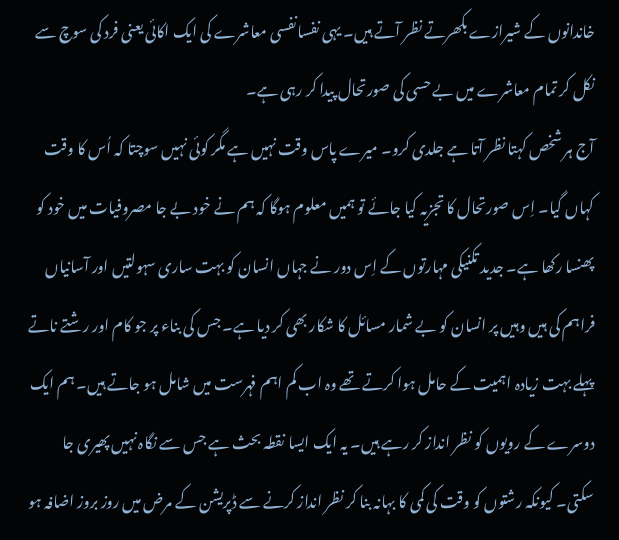خاندانوں کے شیرازے بکھرتے نظر آتے ہیں۔ یہی نفسانفسی معاشرے کی ایک اکائی یعنی فرد کی سوچ سے نکل کر تمام معاشرے میں بے حسی کی صورتحال پیدا کر رہی ہے۔
آج ہر شخص کہتا نظر آتا ہے جلدی کرو۔ میرے پاس وقت نہیں ہے مگر کوئی نہیں سوچتا کہ اُس کا وقت کہاں گیا۔ اِس صورتحال کا تجزیہ کیا جائے تو ہمیں معلوم ہوگا کہ ہم نے خود بے جا مصروفیات میں خود کو پھنسا رکھا ہے۔ جدید تکنیکی مہارتوں کے اِس دور نے جہاں انسان کو بہت ساری سہولتیں اور آسانیاں فراہم کی ہیں وہیں پر انسان کو بے شمار مسائل کا شکار بھی کر دیا ہے۔ جس کی بناء پر جو کام اور رشتے ناتے پہلے بہت زیادہ اہمیت کے حامل ہوا کرتے تھے وہ اب کم اہم فہرست میں شامل ہو جاتے ہیں۔ ہم ایک دوسرے کے رویوں کو نظر انداز کر رہے ہیں۔ یہ ایک ایسا نقطہ بحث ہے جس سے نگاہ نہیں پھیری جا سکتی۔ کیونکہ رشتوں کو وقت کی کمی کا بہانہ بنا کر نظر انداز کرنے سے ڈپریشن کے مرض میں روز بروز اضافہ ہو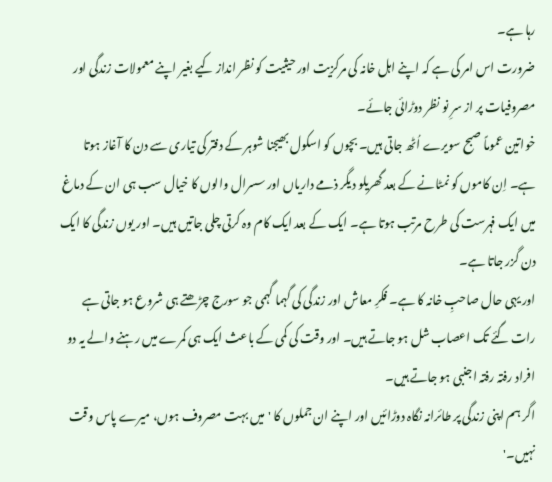رہا ہے۔
ضرورت اس امر کی ہے کہ اپنے اہل خانہ کی مرکزیت اور حیثیت کو نظر انداز کیے بغیر اپنے معمولات زندگی اور مصروفیات پر از سرِ نو نظر دوڑائی جائے۔
خواتین عموماً صبح سویرے اُٹھ جاتی ہیں۔ بچوں کو اسکول بھیجنا شوہر کے دفتر کی تیاری سے دن کا آغاز ہوتا ہے۔ اِن کاموں کو نمٹانے کے بعد گھریلو دیگر ذمے داریاں اور سسرال والوں کا خیال سب ہی ان کے دماغ میں ایک فہرست کی طرح مرتب ہوتا ہے۔ ایک کے بعد ایک کام وہ کرتی چلی جاتیں ہیں۔ اور یوں زندگی کا ایک دن گزر جاتا ہے۔
اور یہی حال صاحبِ خانہ کا ہے۔ فکرِ معاش اور زندگی کی گہما گہمی جو سورج چڑھتے ہی شروع ہو جاتی ہے رات گئے تک اعصاب شل ہو جاتے ہیں۔ اور وقت کی کمی کے باعث ایک ہی کمرے میں رہنے والے یہ دو افراد رفتہ رفتہ اجنبی ہو جاتے ہیں۔
اگر ہم اپنی زندگی پر طائرانہ نگاہ دوڑائیں اور اپنے ان جملوں کا 'میں بہت مصروف ہوں، میرے پاس وقت نہیں۔'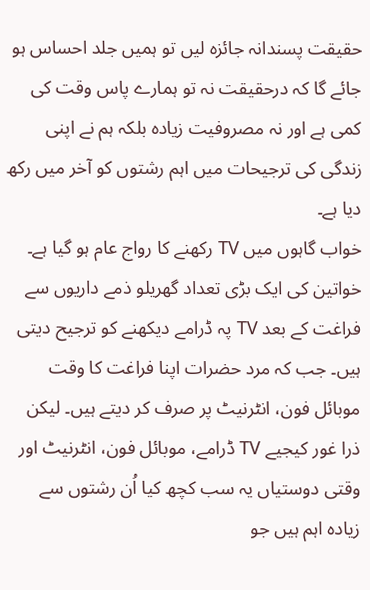حقیقت پسندانہ جائزہ لیں تو ہمیں جلد احساس ہو جائے گا کہ درحقیقت نہ تو ہمارے پاس وقت کی کمی ہے اور نہ مصروفیت زیادہ بلکہ ہم نے اپنی زندگی کی ترجیحات میں اہم رشتوں کو آخر میں رکھ دیا ہے۔
خواب گاہوں میں TV رکھنے کا رواج عام ہو گیا ہے۔ خواتین کی ایک بڑی تعداد گھریلو ذمے داریوں سے فراغت کے بعد TV پہ ڈرامے دیکھنے کو ترجیح دیتی ہیں۔ جب کہ مرد حضرات اپنا فراغت کا وقت موبائل فون، انٹرنیٹ پر صرف کر دیتے ہیں۔ لیکن ذرا غور کیجیے TV ڈرامے، موبائل فون، انٹرنیٹ اور وقتی دوستیاں یہ سب کچھ کیا اُن رشتوں سے زیادہ اہم ہیں جو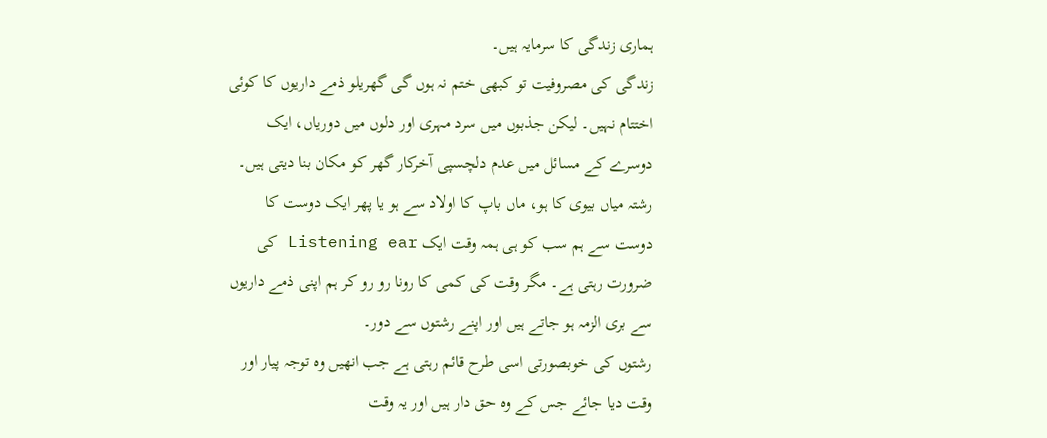ہماری زندگی کا سرمایہ ہیں۔
زندگی کی مصروفیت تو کبھی ختم نہ ہوں گی گھریلو ذمے داریوں کا کوئی اختتام نہیں۔ لیکن جذبوں میں سرد مہری اور دلوں میں دوریاں، ایک دوسرے کے مسائل میں عدم دلچسپی آخرکار گھر کو مکان بنا دیتی ہیں۔ رشتہ میاں بیوی کا ہو، ماں باپ کا اولاد سے ہو یا پھر ایک دوست کا دوست سے ہم سب کو ہی ہمہ وقت ایک Listening ear کی ضرورت رہتی ہے۔ مگر وقت کی کمی کا رونا رو رو کر ہم اپنی ذمے داریوں سے بری الزمہ ہو جاتے ہیں اور اپنے رشتوں سے دور۔
رشتوں کی خوبصورتی اسی طرح قائم رہتی ہے جب انھیں وہ توجہ پیار اور وقت دیا جائے جس کے وہ حق دار ہیں اور یہ وقت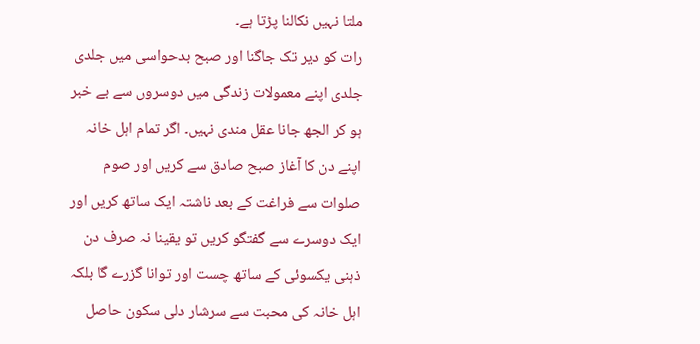ملتا نہیں نکالنا پڑتا ہے۔
رات کو دیر تک جاگنا اور صبح بدحواسی میں جلدی جلدی اپنے معمولات زندگی میں دوسروں سے بے خبر ہو کر الجھ جانا عقل مندی نہیں۔ اگر تمام اہل خانہ اپنے دن کا آغاز صبح صادق سے کریں اور صوم صلوات سے فراغت کے بعد ناشتہ ایک ساتھ کریں اور ایک دوسرے سے گفتگو کریں تو یقینا نہ صرف دن ذہنی یکسوئی کے ساتھ چست اور توانا گزرے گا بلکہ اہل خانہ کی محبت سے سرشار دلی سکون حاصل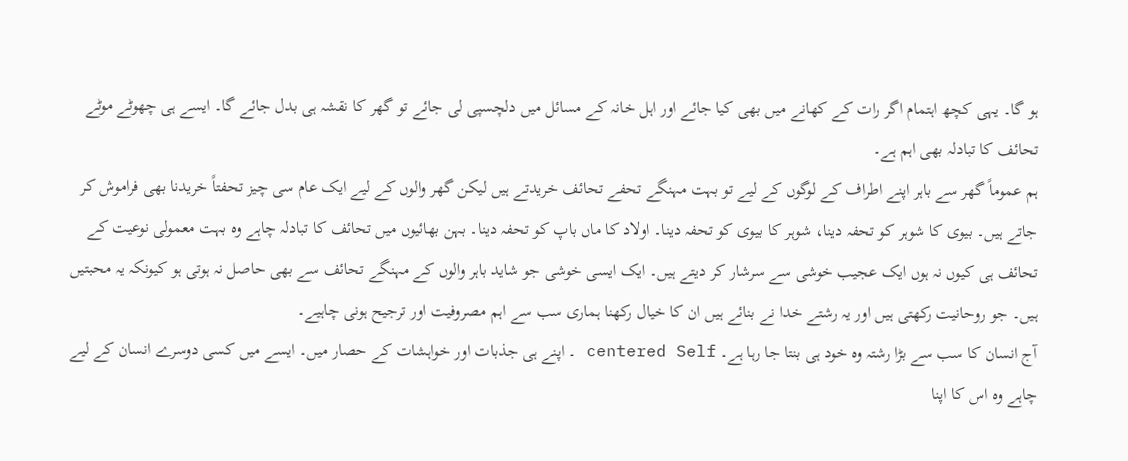ہو گا۔ یہی کچھ اہتمام اگر رات کے کھانے میں بھی کیا جائے اور اہل خانہ کے مسائل میں دلچسپی لی جائے تو گھر کا نقشہ ہی بدل جائے گا۔ ایسے ہی چھوٹے موٹے تحائف کا تبادلہ بھی اہم ہے۔
ہم عموماً گھر سے باہر اپنے اطراف کے لوگوں کے لیے تو بہت مہنگے تحفے تحائف خریدتے ہیں لیکن گھر والوں کے لیے ایک عام سی چیز تحفتاً خریدنا بھی فراموش کر جاتے ہیں۔ بیوی کا شوہر کو تحفہ دینا، شوہر کا بیوی کو تحفہ دینا۔ اولاد کا ماں باپ کو تحفہ دینا۔ بہن بھائیوں میں تحائف کا تبادلہ چاہے وہ بہت معمولی نوعیت کے تحائف ہی کیوں نہ ہوں ایک عجیب خوشی سے سرشار کر دیتے ہیں۔ ایک ایسی خوشی جو شاید باہر والوں کے مہنگے تحائف سے بھی حاصل نہ ہوتی ہو کیونکہ یہ محبتیں ہیں۔ جو روحانیت رکھتی ہیں اور یہ رشتے خدا نے بنائے ہیں ان کا خیال رکھنا ہماری سب سے اہم مصروفیت اور ترجیح ہونی چاہیے۔
آج انسان کا سب سے بڑا رشتہ وہ خود ہی بنتا جا رہا ہے۔ centered Self ۔ اپنے ہی جذبات اور خواہشات کے حصار میں۔ ایسے میں کسی دوسرے انسان کے لیے چاہے وہ اس کا اپنا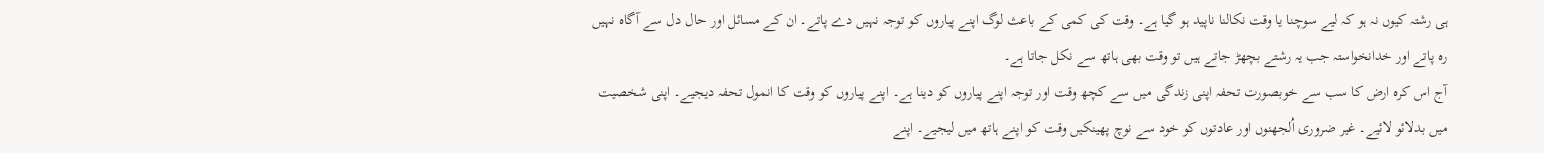ہی رشتہ کیوں نہ ہو کہ لیے سوچنا یا وقت نکالنا ناپید ہو گیا ہے۔ وقت کی کمی کے باعث لوگ اپنے پیاروں کو توجہ نہیں دے پاتے۔ ان کے مسائل اور حال دل سے آگاہ نہیں رہ پاتے اور خدانخواستہ جب یہ رشتے بچھڑ جاتے ہیں تو وقت بھی ہاتھ سے نکل جاتا ہے۔
آج اس کرہ ارض کا سب سے خوبصورت تحفہ اپنی زندگی میں سے کچھ وقت اور توجہ اپنے پیاروں کو دینا ہے۔ اپنے پیاروں کو وقت کا انمول تحفہ دیجیے۔ اپنی شخصیت میں بدلائو لائیے۔ غیر ضروری اُلجھنوں اور عادتوں کو خود سے نوچ پھینکیں وقت کو اپنے ہاتھ میں لیجیے۔ اپنے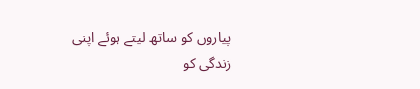پیاروں کو ساتھ لیتے ہوئے اپنی زندگی کو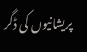پریشانیوں کی ڈگر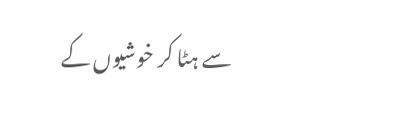سے ہٹا کر خوشیوں کے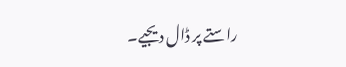راستے پر ڈال دیجیے۔